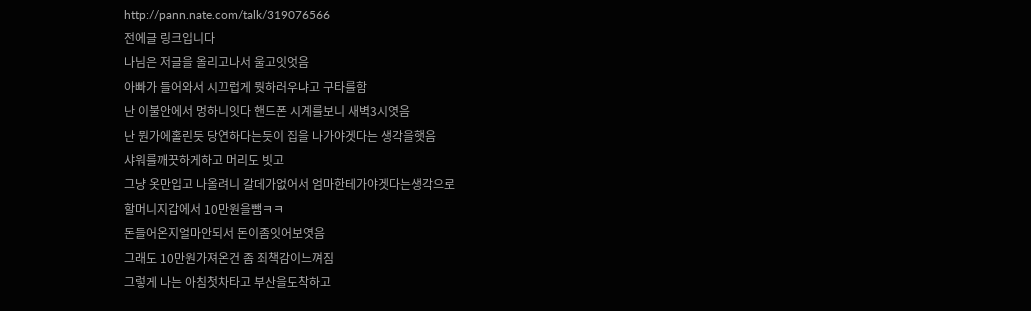http://pann.nate.com/talk/319076566
전에글 링크입니다
나님은 저글을 올리고나서 울고잇엇음
아빠가 들어와서 시끄럽게 뭣하러우냐고 구타를함
난 이불안에서 멍하니잇다 핸드폰 시계를보니 새벽3시엿음
난 뭔가에홀린듯 당연하다는듯이 집을 나가야겟다는 생각을햇음
샤워를깨끗하게하고 머리도 빗고
그냥 옷만입고 나올려니 갈데가없어서 엄마한테가야겟다는생각으로
할머니지갑에서 10만원을뺌ㅋㅋ
돈들어온지얼마안되서 돈이좀잇어보엿음
그래도 10만원가져온건 좀 죄책감이느껴짐
그렇게 나는 아침첫차타고 부산을도착하고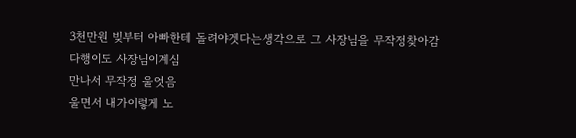3천만원 빚부터 아빠한테 돌려야겟다는생각으로 그 사장님을 무작정찾아감
다행이도 사장님이계심
만나서 무작정 울엇음
울면서 내가이렇게 노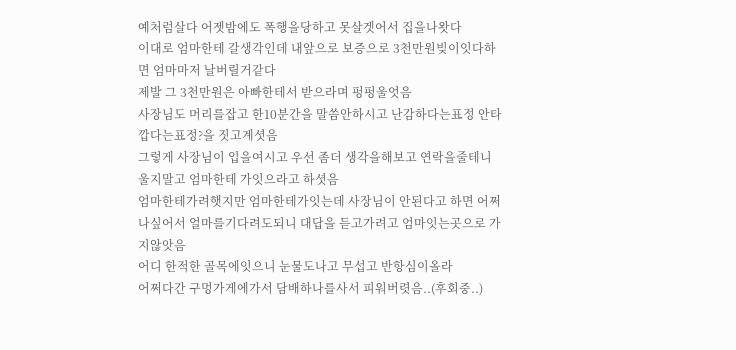예처럼살다 어젯밤에도 폭행을당하고 못살겟어서 집을나왓다
이대로 엄마한테 갈생각인데 내앞으로 보증으로 3천만원빚이잇다하면 엄마마저 날버릴거같다
제발 그 3천만원은 아빠한테서 받으라며 펑펑울엇음
사장님도 머리를잡고 한10분간을 말씀안하시고 난감하다는표정 안타깝다는표정?을 짓고계셧음
그렇게 사장님이 입을여시고 우선 좀더 생각을해보고 연락을줄테니 울지말고 엄마한테 가잇으라고 하셧음
엄마한테가려햇지만 엄마한테가잇는데 사장님이 안된다고 하면 어쩌나싶어서 얼마를기다려도되니 대답을 듣고가려고 엄마잇는곳으로 가지않앗음
어디 한적한 골목에잇으니 눈물도나고 무섭고 반항심이올라
어쩌다간 구멍가게에가서 담배하나를사서 피워버렷음..(후회중..)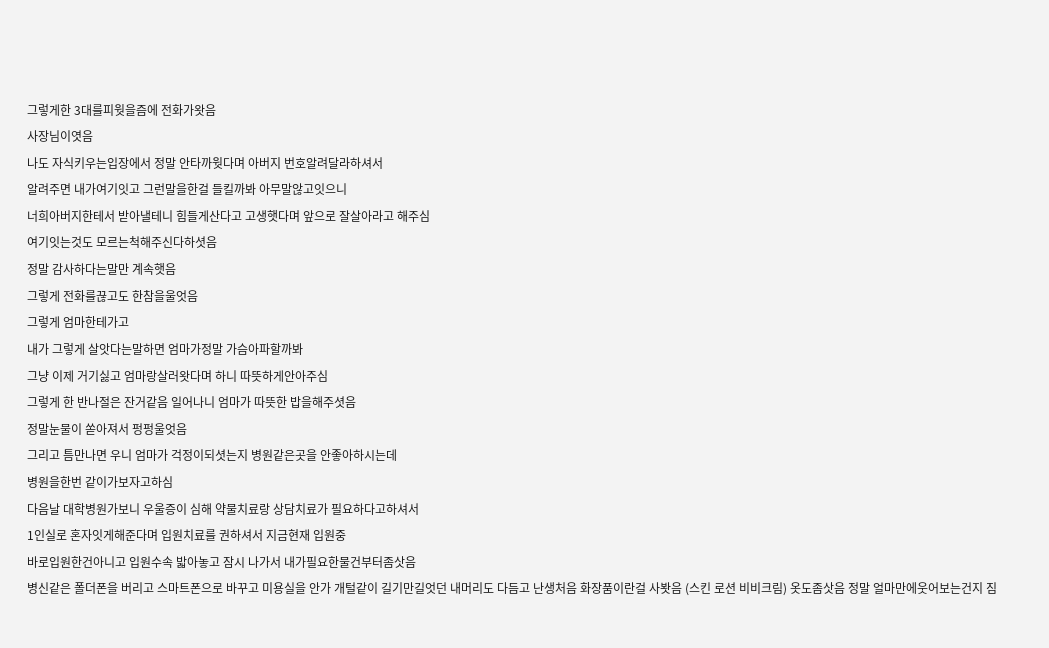그렇게한 3대를피웟을즘에 전화가왓음
사장님이엿음
나도 자식키우는입장에서 정말 안타까웟다며 아버지 번호알려달라하셔서
알려주면 내가여기잇고 그런말을한걸 들킬까봐 아무말않고잇으니
너희아버지한테서 받아낼테니 힘들게산다고 고생햇다며 앞으로 잘살아라고 해주심
여기잇는것도 모르는척해주신다하셧음
정말 감사하다는말만 계속햇음
그렇게 전화를끊고도 한참을울엇음
그렇게 엄마한테가고
내가 그렇게 살앗다는말하면 엄마가정말 가슴아파할까봐
그냥 이제 거기싫고 엄마랑살러왓다며 하니 따뜻하게안아주심
그렇게 한 반나절은 잔거같음 일어나니 엄마가 따뜻한 밥을해주셧음
정말눈물이 쏟아져서 펑펑울엇음
그리고 틈만나면 우니 엄마가 걱정이되셧는지 병원같은곳을 안좋아하시는데
병원을한번 같이가보자고하심
다음날 대학병원가보니 우울증이 심해 약물치료랑 상담치료가 필요하다고하셔서
1인실로 혼자잇게해준다며 입원치료를 권하셔서 지금현재 입원중
바로입원한건아니고 입원수속 밟아놓고 잠시 나가서 내가필요한물건부터좀삿음
병신같은 폴더폰을 버리고 스마트폰으로 바꾸고 미용실을 안가 개털같이 길기만길엇던 내머리도 다듬고 난생처음 화장품이란걸 사봣음 (스킨 로션 비비크림) 옷도좀삿음 정말 얼마만에웃어보는건지 짐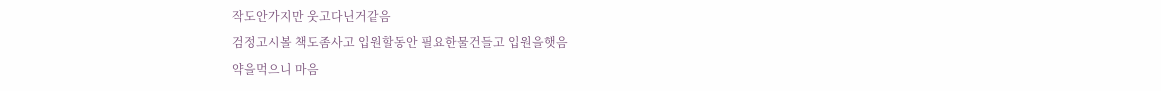작도안가지만 웃고다닌거같음
검정고시볼 책도좀사고 입원할동안 필요한물건들고 입원을햇음
약을먹으니 마음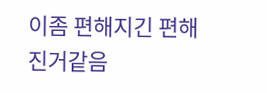이좀 편해지긴 편해진거같음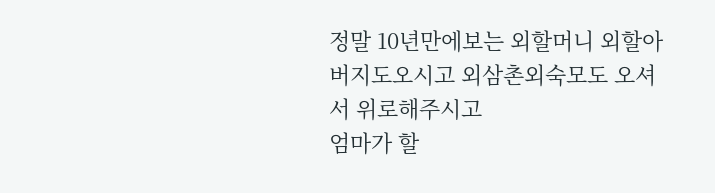정말 10년만에보는 외할머니 외할아버지도오시고 외삼촌외숙모도 오셔서 위로해주시고
엄마가 할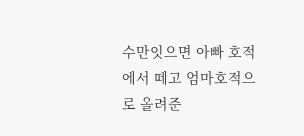수만잇으면 아빠 호적에서 떼고 엄마호적으로 올려준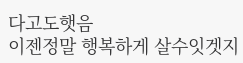다고도햇음
이젠정말 행복하게 살수잇겟지